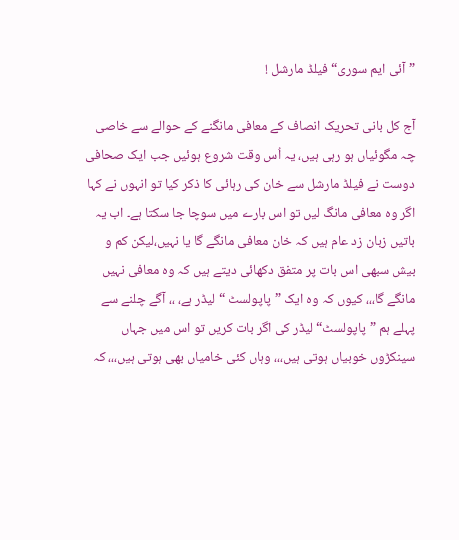”آئی ایم سوری“ فیلڈ مارشل !

آج کل بانی تحریک انصاف کے معافی مانگنے کے حوالے سے خاصی چہ مگوئیاں ہو رہی ہیں، یہ اُس وقت شروع ہوئیں جب ایک صحافی دوست نے فیلڈ مارشل سے خان کی رہائی کا ذکر کیا تو انہوں نے کہا اگر وہ معافی مانگ لیں تو اس بارے میں سوچا جا سکتا ہے۔ اب یہ باتیں زبان زد عام ہیں کہ خان معافی مانگے گا یا نہیں،لیکن کم و بیش سبھی اس بات پر متفق دکھائی دیتے ہیں کہ وہ معافی نہیں مانگے گا،،، کیوں کہ وہ ایک ”پاپولسٹ “ لیڈر ہے، ،، آگے چلنے سے پہلے ہم ”پاپولسٹ“ لیڈر کی اگر بات کریں تو اس میں جہاں سینکڑوں خوبیاں ہوتی ہیں،،، وہاں کئی خامیاں بھی ہوتی ہیں،،، کہ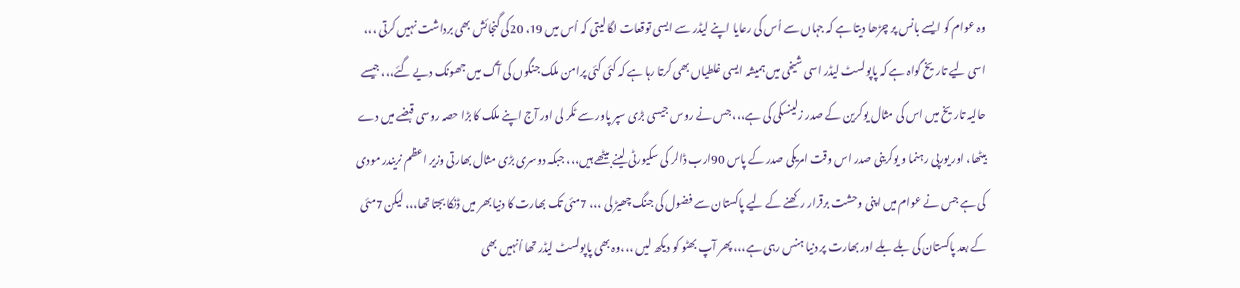وہ عوام کو ایسے بانس پر چڑھا دیتا ہے کہ جہاں سے اُس کی رعایا اپنے لیڈر سے ایسی توقعات لگا لیتی کہ اُس میں 19، 20کی گنجائش بھی برداشت نہیں کرتی ،،، اسی لیے تاریخ گواہ ہے کہ پاپولسٹ لیڈر اسی شیخی میں ہمیشہ ایسی غلطیاں بھی کرتا رہا ہے کہ کئی کئی پرامن ملک جنگوں کی آگ میں جھونک دیے گئے،،، جیسے حالیہ تاریخ میں اس کی مثال یوکرین کے صدر زلینسکی کی ہے،،، جس نے روس جیسی بڑی سپر پاور سے ٹکر لی اور آج اپنے ملک کا بڑا حصہ روسی قبضے میں دے بیٹھا، اور یورپی رہنما و یوکرینی صدر اس وقت امریکی صدر کے پاس 90ارب ڈالر کی سکیورٹی لینے بیٹھے ہیں،،، جبکہ دوسری بڑی مثال بھارتی وزیر اعظم نریندر مودی کی ہے جس نے عوام میں اپنی وحشت برقرار رکھنے کے لیے پاکستان سے فضول کی جنگ چھیڑ لی ،،، 7مئی تک بھارت کا دنیا بھر میں ڈنکا بجتا تھا،،، لیکن 7مئی کے بعد پاکستان کی بلے بلے اور بھارت پر دنیا ہنس رہی ہے،،، پھر آپ بھٹو کو دیکھ لیں ،،،وہ بھی پاپولسٹ لیڈر تھا اُنہیں بھی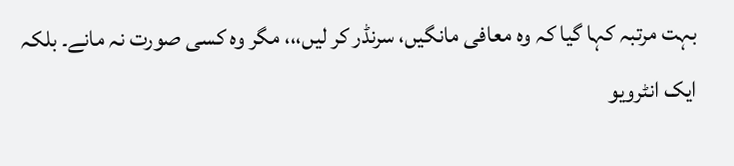بہت مرتبہ کہا گیا کہ وہ معافی مانگیں، سرنڈر کر لیں،،، مگر وہ کسی صورت نہ مانے۔ بلکہ ایک انٹرویو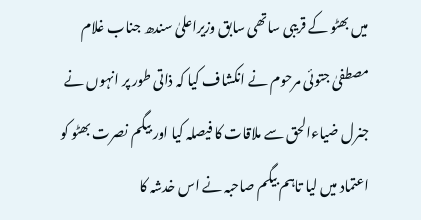میں بھٹو کے قریبی ساتھی سابق وزیراعلیٰ سندھ جناب غلام مصطفیٰ جتوئی مرحوم نے انکشاف کیا کہ ذاتی طور پر انہوں نے جنرل ضیاءالحق سے ملاقات کا فیصلہ کیا اور بیگم نصرت بھٹو کو اعتماد میں لیا تاہم بیگم صاحبہ نے اس خدشہ کا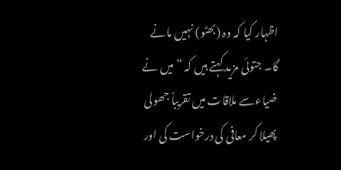اظہار کیا کہ وہ (بھٹو) نہیں مانے گا۔ جتوئی مزید کہتے ہیں کہ ”میں نے ضیاءسے ملاقات میں تقریباً جھولی پھیلا کر معافی کی درخواست کی اور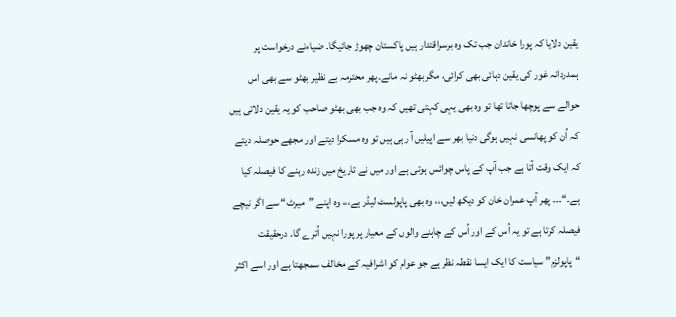یقین دلایا کہ پورا خاندان جب تک وہ برسراقتدار ہیں پاکستان چھوڑ جائیگا۔ ضیاءنے درخواست پر ہمدردانہ غور کی یقین دہائی بھی کرائی، مگربھٹو نہ مانے۔پھر محترمہ بے نظیر بھٹو سے بھی اس حوالے سے پوچھا جاتا تھا تو وہ بھی یہی کہتی تھیں کہ وہ جب بھی بھٹو صاحب کو یہ یقین دلاتی ہیں کہ اُن کو پھانسی نہیں ہوگی دنیا بھر سے اپیلیں آ رہی ہیں تو وہ مسکرا دیتے اور مجھے حوصلہ دیتے کہ ایک وقت آتا ہے جب آپ کے پاس چوائس ہوتی ہے اور میں نے تاریخ میں زندہ رہنے کا فیصلہ کیا ہے۔“۔۔۔ پھر آپ عمران خان کو دیکھ لیں،،، وہ بھی پاپولسٹ لیڈر ہے،،، وہ اپنے ”میرٹ“ سے اگر نیچے فیصلہ کرتا ہے تو یہ اُس کے اور اُس کے چاہنے والوں کے معیار پر پورا نہیں اُترے گا۔ درحقیقت “پاپولزم” سیاست کا ایک ایسا نقطہ نظر ہے جو عوام کو اشرافیہ کے مخالف سمجھتا ہے اور اسے اکثر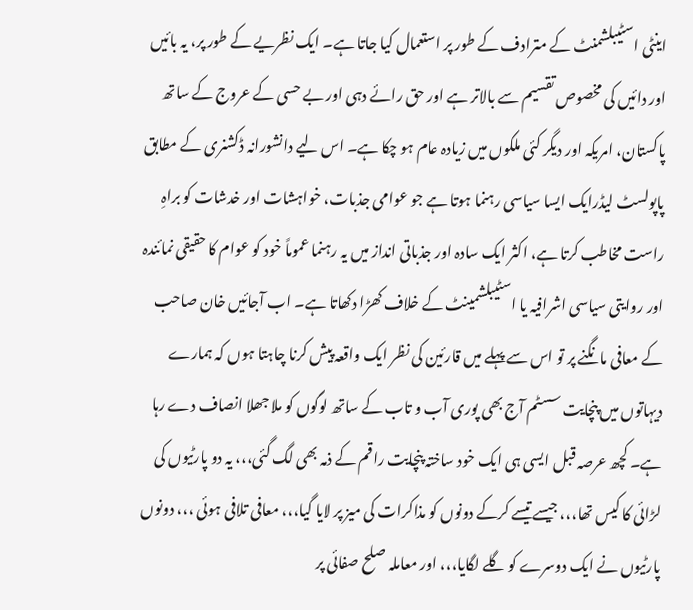اینٹی اسٹیبلشمنٹ کے مترادف کے طور پر استعمال کیا جاتا ہے۔ ایک نظریے کے طور پر، یہ بائیں اور دائیں کی مخصوص تقسیم سے بالاتر ہے اور حق رائے دہی اور بے حسی کے عروج کے ساتھ پاکستان، امریکہ اور دیگر کئی ملکوں میں زیادہ عام ہو چکا ہے۔ اس لیے دانشورانہ ڈکشنری کے مطابق پاپولسٹ لیڈرایک ایسا سیاسی رہنما ہوتا ہے جو عوامی جذبات، خواہشات اور خدشات کو براہِ راست مخاطب کرتا ہے، اکثر ایک سادہ اور جذباتی انداز میں یہ رہنما عموماً خود کو عوام کا حقیقی نمائندہ اور روایتی سیاسی اشرافیہ یا اسٹیبلشمینٹ کے خلاف کھڑا دکھاتا ہے۔ اب آجائیں خان صاحب کے معافی مانگنے پر تو اس سے پہلے میں قارئین کی نظر ایک واقعہ پیش کرنا چاہتا ہوں کہ ہمارے دیہاتوں میں پنچایت سسٹم آج بھی پوری آب و تاب کے ساتھ لوگوں کو ملا جھلا انصاف دے رہا ہے۔ کچھ عرصہ قبل ایسی ہی ایک خود ساختہ پنچایت راقم کے ذمہ بھی لگ گئی،،، یہ دو پارٹیوں کی لڑائی کا کیس تھا،،، جیسے تیسے کرکے دونوں کو مذاکرات کی میز پر لایا گیا،،، معافی تلافی ہوئی ،،، دونوں پارٹیوں نے ایک دوسرے کو گلے لگایا،،، اور معاملہ صلح صفائی پر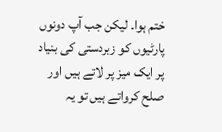ختم ہوا۔ لیکن جب آپ دونوں پارٹیوں کو زبردستی کی بنیاد پر ایک میز پر لاتے ہیں اور صلح کرواتے ہیں تو یہ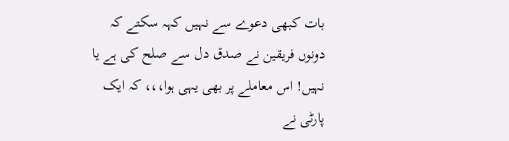بات کبھی دعوے سے نہیں کہہ سکتے کہ دونوں فریقین نے صدق دل سے صلح کی ہے یا نہیں! اس معاملے پر بھی یہی ہوا،،، کہ ایک پارٹی نے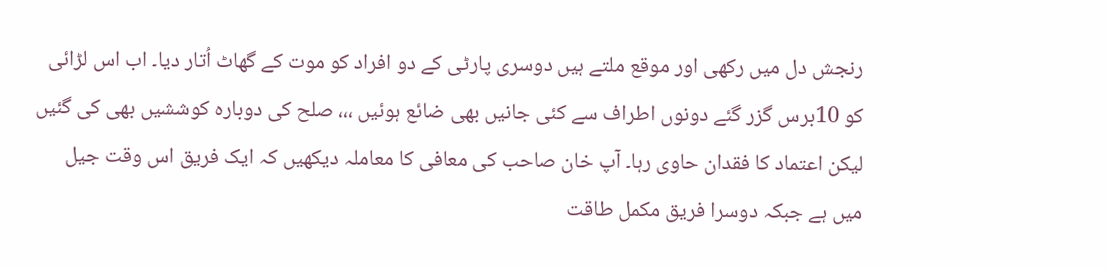رنجش دل میں رکھی اور موقع ملتے ہیں دوسری پارٹی کے دو افراد کو موت کے گھاٹ اُتار دیا۔ اب اس لڑائی کو 10برس گزر گئے دونوں اطراف سے کئی جانیں بھی ضائع ہوئیں ،،، صلح کی دوبارہ کوششیں بھی کی گئیں لیکن اعتماد کا فقدان حاوی رہا۔ آپ خان صاحب کی معافی کا معاملہ دیکھیں کہ ایک فریق اس وقت جیل میں ہے جبکہ دوسرا فریق مکمل طاقت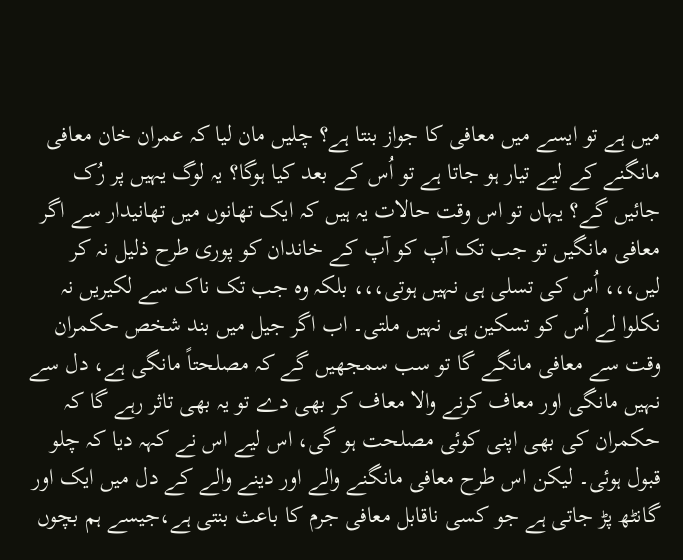میں ہے تو ایسے میں معافی کا جواز بنتا ہے؟ چلیں مان لیا کہ عمران خان معافی مانگنے کے لیے تیار ہو جاتا ہے تو اُس کے بعد کیا ہوگا؟ یہ لوگ یہیں پر رُک جائیں گے؟ یہاں تو اس وقت حالات یہ ہیں کہ ایک تھانوں میں تھانیدار سے اگر معافی مانگیں تو جب تک آپ کو آپ کے خاندان کو پوری طرح ذلیل نہ کر لیں،،، اُس کی تسلی ہی نہیں ہوتی،،، بلکہ وہ جب تک ناک سے لکیریں نہ نکلوا لے اُس کو تسکین ہی نہیں ملتی۔ اب اگر جیل میں بند شخص حکمران وقت سے معافی مانگے گا تو سب سمجھیں گے کہ مصلحتاً مانگی ہے، دل سے نہیں مانگی اور معاف کرنے والا معاف کر بھی دے تو یہ بھی تاثر رہے گا کہ حکمران کی بھی اپنی کوئی مصلحت ہو گی، اس لیے اس نے کہہ دیا کہ چلو قبول ہوئی۔ لیکن اس طرح معافی مانگنے والے اور دینے والے کے دل میں ایک اور گانٹھ پڑ جاتی ہے جو کسی ناقابل معافی جرم کا باعث بنتی ہے،جیسے ہم بچوں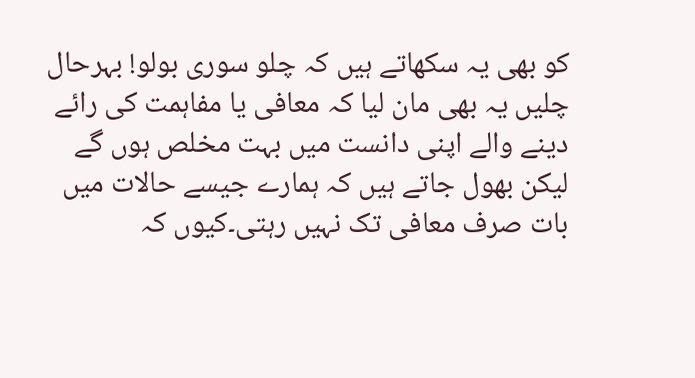کو بھی یہ سکھاتے ہیں کہ چلو سوری بولو! بہرحال چلیں یہ بھی مان لیا کہ معافی یا مفاہمت کی رائے دینے والے اپنی دانست میں بہت مخلص ہوں گے لیکن بھول جاتے ہیں کہ ہمارے جیسے حالات میں بات صرف معافی تک نہیں رہتی۔کیوں کہ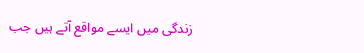زندگی میں ایسے مواقع آتے ہیں جب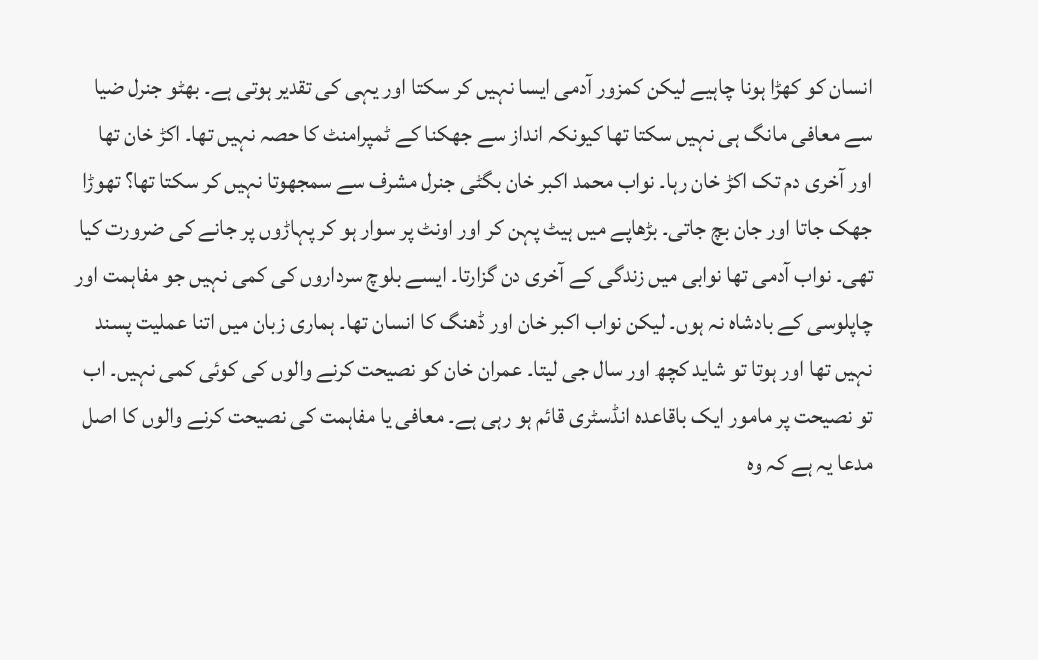انسان کو کھڑا ہونا چاہیے لیکن کمزور آدمی ایسا نہیں کر سکتا اور یہی کی تقدیر ہوتی ہے۔ بھٹو جنرل ضیا سے معافی مانگ ہی نہیں سکتا تھا کیونکہ انداز سے جھکنا کے ٹمپرامنٹ کا حصہ نہیں تھا۔ اکڑ خان تھا اور آخری دم تک اکڑ خان رہا۔ نواب محمد اکبر خان بگٹی جنرل مشرف سے سمجھوتا نہیں کر سکتا تھا؟ تھوڑا جھک جاتا اور جان بچ جاتی۔ بڑھاپے میں ہیٹ پہن کر اور اونٹ پر سوار ہو کر پہاڑوں پر جانے کی ضرورت کیا تھی۔ نواب آدمی تھا نوابی میں زندگی کے آخری دن گزارتا۔ ایسے بلوچ سرداروں کی کمی نہیں جو مفاہمت اور چاپلوسی کے بادشاہ نہ ہوں۔ لیکن نواب اکبر خان اور ڈھنگ کا انسان تھا۔ ہماری زبان میں اتنا عملیت پسند نہیں تھا اور ہوتا تو شاید کچھ اور سال جی لیتا۔ عمران خان کو نصیحت کرنے والوں کی کوئی کمی نہیں۔ اب تو نصیحت پر مامور ایک باقاعدہ انڈسٹری قائم ہو رہی ہے۔ معافی یا مفاہمت کی نصیحت کرنے والوں کا اصل مدعا یہ ہے کہ وہ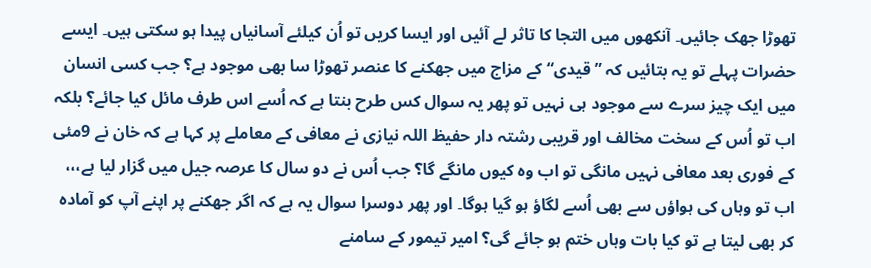تھوڑا جھک جائیں۔ آنکھوں میں التجا کا تاثر لے آئیں اور ایسا کریں تو اُن کیلئے آسانیاں پیدا ہو سکتی ہیں۔ ایسے حضرات پہلے تو یہ بتائیں کہ ” قیدی“ کے مزاج میں جھکنے کا عنصر تھوڑا سا بھی موجود ہے؟ جب کسی انسان میں ایک چیز سرے سے موجود ہی نہیں تو پھر یہ سوال کس طرح بنتا ہے کہ اُسے اس طرف مائل کیا جائے؟ بلکہ اب تو اُس کے سخت مخالف اور قریبی رشتہ دار حفیظ اللہ نیازی نے معافی کے معاملے پر کہا ہے کہ خان نے 9مئی کے فوری بعد معافی نہیں مانگی تو اب وہ کیوں مانگے گا؟ جب اُس نے دو سال کا عرصہ جیل میں گزار لیا ہے،،، اب تو وہاں کی ہواؤں سے بھی اُسے لگاؤ ہو گیا ہوگا۔ اور پھر دوسرا سوال یہ ہے کہ اگر جھکنے پر اپنے آپ کو آمادہ کر بھی لیتا ہے تو کیا بات وہاں ختم ہو جائے گی؟ امیر تیمور کے سامنے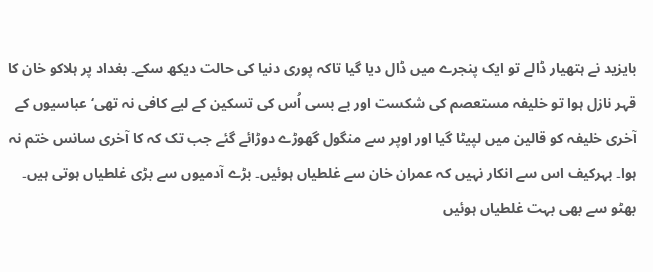بایزید نے ہتھیار ڈالے تو ایک پنجرے میں ڈال دیا گیا تاکہ پوری دنیا کی حالت دیکھ سکے۔ بغداد پر ہلاکو خان کا قہر نازل ہوا تو خلیفہ مستعصم کی شکست اور بے بسی اُس کی تسکین کے لیے کافی نہ تھی‘ عباسیوں کے آخری خلیفہ کو قالین میں لپیٹا گیا اور اوپر سے منگول گھوڑے دوڑائے گئے جب تک کہ کا آخری سانس ختم نہ ہوا۔ بہرکیف اس سے انکار نہیں کہ عمران خان سے غلطیاں ہوئیں۔ بڑے آدمیوں سے بڑی غلطیاں ہوتی ہیں۔ بھٹو سے بھی بہت غلطیاں ہوئیں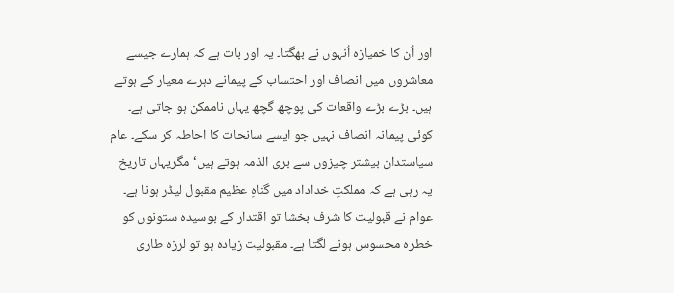اور اُن کا خمیازہ اُنہوں نے بھگتا۔ یہ اور بات ہے کہ ہمارے جیسے معاشروں میں انصاف اور احتساب کے پیمانے دہرے معیار کے ہوتے ہیں۔ بڑے بڑے واقعات کی پوچھ گچھ یہاں ناممکن ہو جاتی ہے۔ کوئی پیمانہ انصاف نہیں جو ایسے سانحات کا احاطہ کر سکے۔ عام سیاستدان بیشتر چیزوں سے بری الذمہ ہوتے ہیں‘ مگریہاں تاریخ یہ رہی ہے کہ مملکتِ خداداد میں گناہِ عظیم مقبول لیڈر ہونا ہے۔ عوام نے قبولیت کا شرف بخشا تو اقتدار کے بوسیدہ ستونوں کو خطرہ محسوس ہونے لگتا ہے۔ مقبولیت زیادہ ہو تو لرزہ طاری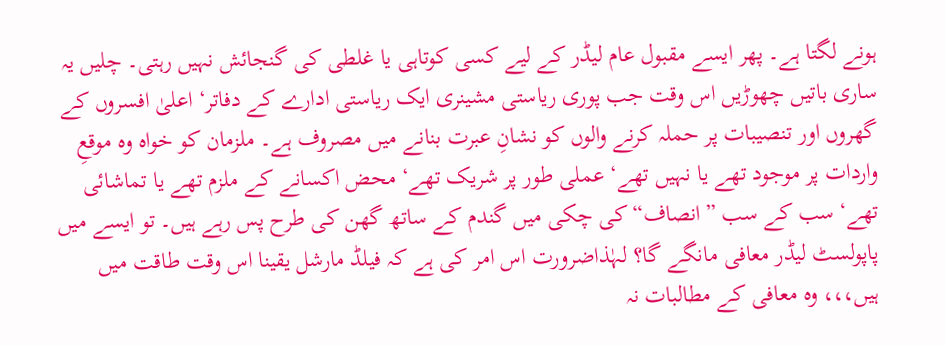ہونے لگتا ہے۔ پھر ایسے مقبول عام لیڈر کے لیے کسی کوتاہی یا غلطی کی گنجائش نہیں رہتی۔ چلیں یہ ساری باتیں چھوڑیں اس وقت جب پوری ریاستی مشینری ایک ریاستی ادارے کے دفاتر‘ اعلیٰ افسروں کے گھروں اور تنصیبات پر حملہ کرنے والوں کو نشانِ عبرت بنانے میں مصروف ہے۔ ملزمان کو خواہ وہ موقعِ واردات پر موجود تھے یا نہیں تھے‘ عملی طور پر شریک تھے‘ محض اکسانے کے ملزم تھے یا تماشائی تھے‘ سب کے سب ”انصاف“ کی چکی میں گندم کے ساتھ گھن کی طرح پس رہے ہیں۔ تو ایسے میں پاپولسٹ لیڈر معافی مانگے گا؟ لہٰذاضرورت اس امر کی ہے کہ فیلڈ مارشل یقینا اس وقت طاقت میں ہیں،،، وہ معافی کے مطالبات نہ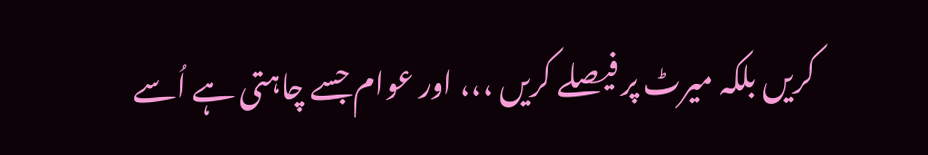کریں بلکہ میرٹ پر فیصلے کریں ،،، اور عوام جسے چاہتی ہے اُسے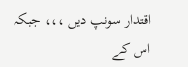اقتدار سونپ دیں ،،، جبکہ اس کے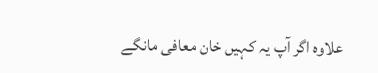علاوہ اگر آپ یہ کہیں خان معافی مانگے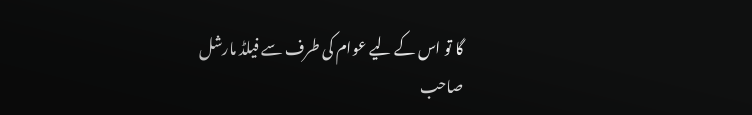گا تو اس کے لیے عوام کی طرف سے فیلڈ مارشل صاحب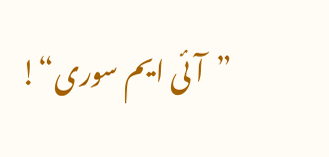”آئی ایم سوری“!